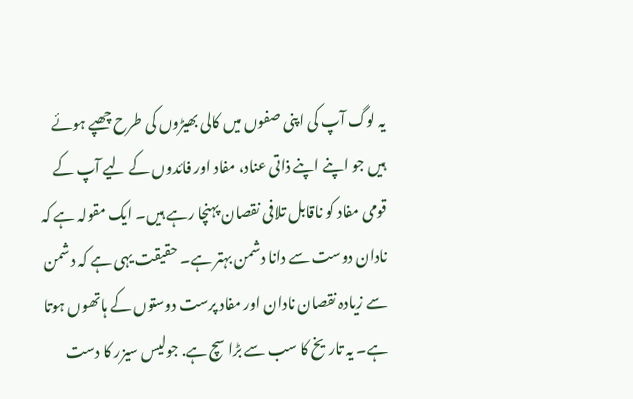یہ لوگ آپ کی اپنی صفوں میں کالی بھیڑوں کی طرح چھپے ہوئے ہیں جو اپنے اپنے ذاتی عناد، مفاد اور فائدوں کے لیے آپ کے قومی مفاد کو ناقابل تلافی نقصان پہنچا رہے ہیں۔ ایک مقولہ ہے کہ نادان دوست سے دانا دشمن بہتر ہے۔ حقیقت یہی ہے کہ دشمن سے زیادہ نقصان نادان اور مفاد پرست دوستوں کے ہاتھوں ہوتا ہے۔ یہ تاریخ کا سب سے بڑا سچ ہے. جولیس سیزر کا دست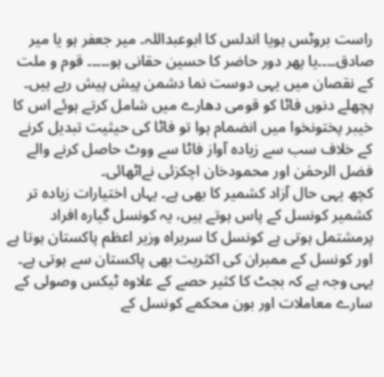راست بروٹس ہویا اندلس کا ابوعبداللہ۔ میر جعفر ہو یا میر صادق۔۔۔۔یا پھر دور حاضر کا حسین حقانی ہو۔۔۔۔۔ قوم و ملت کے نقصان میں یہی دوست نما دشمن پیش پیش رہے ہیں۔
پچھلے دنوں فاٹا کو قومی دھارے میں شامل کرتے ہوئے اس کا خیبر پختونخوا میں انضمام ہوا تو فاٹا کی حیثیت تبدیل کرنے کے خلاف سب سے زیادہ آواز فاٹا سے ووٹ حاصل کرنے والے فضل الرحمٰن اور محمودخان اچکزئی نےاٹھائی۔
کچھ یہی حال آزاد کشمیر کا بھی ہے۔ یہاں اختیارات زیادہ تر کشمیر کونسل کے پاس ہوتے ہیں، یہ کونسل گیارہ افراد پرمشتمل ہوتی ہے کونسل کا سربراہ وزیر اعظم پاکستان ہوتا ہے اور کونسل کے ممبران کی اکثریت بھی پاکستان سے ہوتی ہے۔ یہی وجہ ہے کہ بجٹ کا کثیر حصے کے علاوہ ٹیکس وصولی کے سارے معاملات اور بون محکمے کونسل کے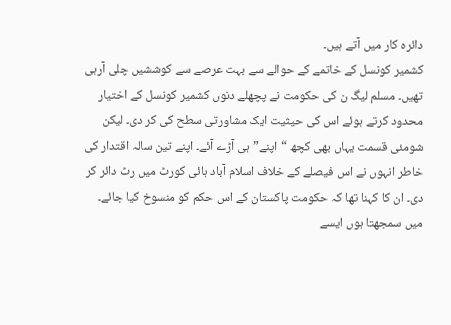دائرہ کار میں آتے ہیں۔
کشمیر کونسل کے خاتمے کے حوالے سے بہت عرصے سے کوششیں چلی آرہی تھیں۔ مسلم لیگ ن کی حکومت نے پچھلے دنوں کشمیر کونسل کے اختیار محدود کرتے ہوئے اس کی حیثیت ایک مشاورتی سطح کی کر دی۔ لیکن شومئی قسمت یہاں بھی کچھ “اپنے” ہی آڑے آئے۔ اپنے تین سالہ اقتدار کی خاطر انہوں نے اس فیصلے کے خلاف اسلام آباد ہائی کورٹ میں رٹ دائر کر دی۔ ان کا کہنا تھا کہ حکومت پاکستان کے اس حکم کو منسوخ کیا جائے۔
میں سمجھتا ہوں ایسے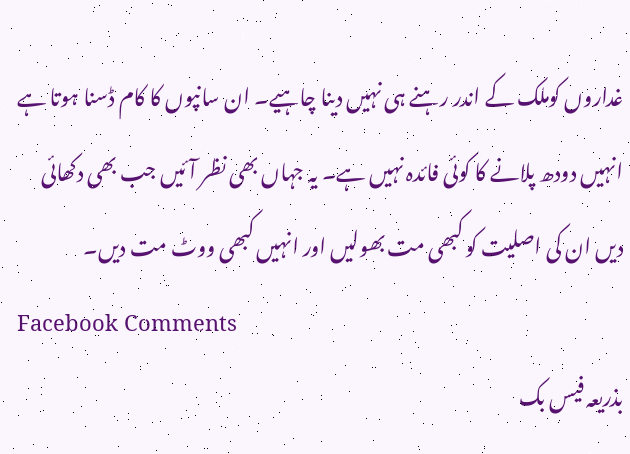غداروں کوملک کے اندر رہنے ہی نہیں دینا چاہیے۔ ان سانپوں کا کام ڈسنا ہوتا ہے انہیں دودھ پلانے کا کوئی فائدہ نہیں ہے۔ یہ جہاں بھی نظر آئیں جب بھی دکھائی دیں ان کی اصلیت کو کبھی مت بھولیں اور انہیں کبھی ووٹ مت دیں۔
Facebook Comments
بذریعہ فیس بک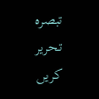تبصرہ تحریر کریں